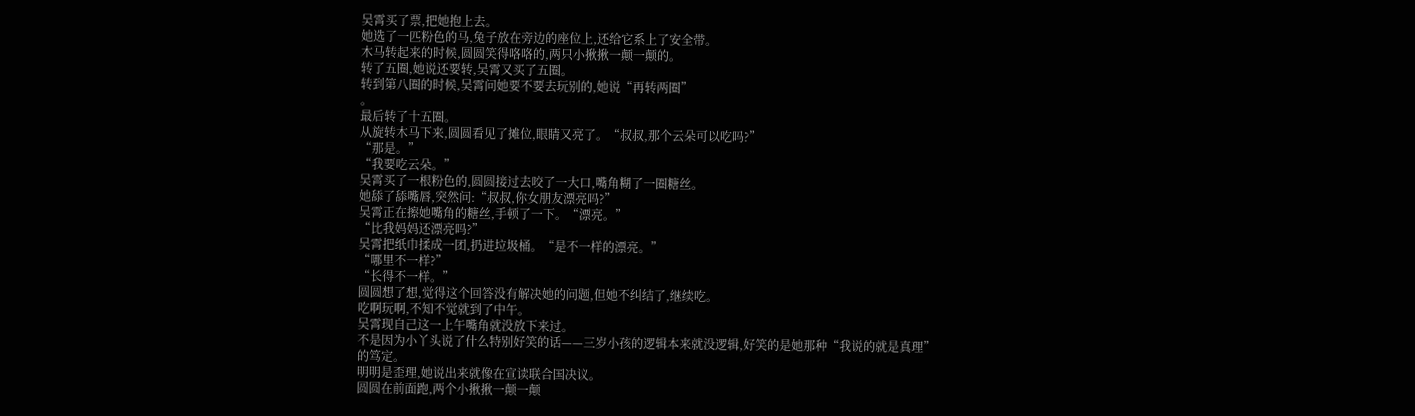吴霄买了票,把她抱上去。
她选了一匹粉色的马,兔子放在旁边的座位上,还给它系上了安全带。
木马转起来的时候,圆圆笑得咯咯的,两只小揪揪一颠一颠的。
转了五圈,她说还要转,吴霄又买了五圈。
转到第八圈的时候,吴霄问她要不要去玩别的,她说“再转两圈”
。
最后转了十五圈。
从旋转木马下来,圆圆看见了摊位,眼睛又亮了。“叔叔,那个云朵可以吃吗?”
“那是。”
“我要吃云朵。”
吴霄买了一根粉色的,圆圆接过去咬了一大口,嘴角糊了一圈糖丝。
她舔了舔嘴唇,突然问:“叔叔,你女朋友漂亮吗?”
吴霄正在擦她嘴角的糖丝,手顿了一下。“漂亮。”
“比我妈妈还漂亮吗?”
吴霄把纸巾揉成一团,扔进垃圾桶。“是不一样的漂亮。”
“哪里不一样?”
“长得不一样。”
圆圆想了想,觉得这个回答没有解决她的问题,但她不纠结了,继续吃。
吃啊玩啊,不知不觉就到了中午。
吴霄现自己这一上午嘴角就没放下来过。
不是因为小丫头说了什么特别好笑的话——三岁小孩的逻辑本来就没逻辑,好笑的是她那种“我说的就是真理”
的笃定。
明明是歪理,她说出来就像在宣读联合国决议。
圆圆在前面跑,两个小揪揪一颠一颠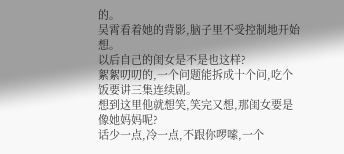的。
吴霄看着她的背影,脑子里不受控制地开始想。
以后自己的闺女是不是也这样?
絮絮叨叨的,一个问题能拆成十个问,吃个饭要讲三集连续剧。
想到这里他就想笑,笑完又想,那闺女要是像她妈妈呢?
话少一点,冷一点,不跟你啰嗦,一个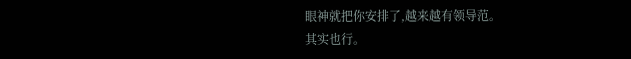眼神就把你安排了,越来越有领导范。
其实也行。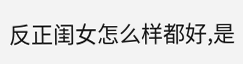反正闺女怎么样都好,是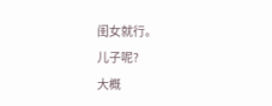闺女就行。
儿子呢?
大概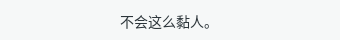不会这么黏人。